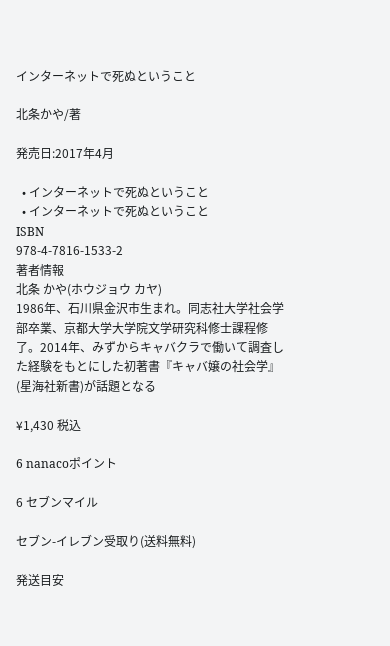インターネットで死ぬということ

北条かや/著

発売日:2017年4月

  • インターネットで死ぬということ
  • インターネットで死ぬということ
ISBN
978-4-7816-1533-2
著者情報
北条 かや(ホウジョウ カヤ)
1986年、石川県金沢市生まれ。同志社大学社会学部卒業、京都大学大学院文学研究科修士課程修了。2014年、みずからキャバクラで働いて調査した経験をもとにした初著書『キャバ嬢の社会学』(星海社新書)が話題となる

¥1,430 税込

6 nanacoポイント

6 セブンマイル

セブン-イレブン受取り(送料無料)

発送目安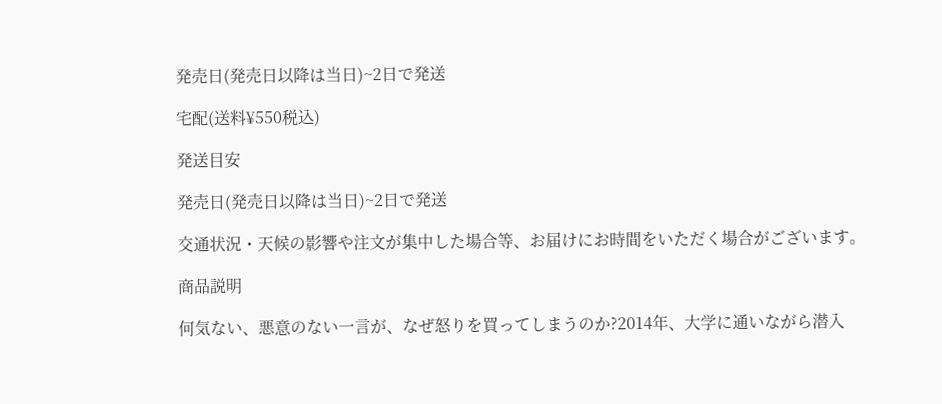発売日(発売日以降は当日)~2日で発送

宅配(送料¥550税込)

発送目安

発売日(発売日以降は当日)~2日で発送

交通状況・天候の影響や注文が集中した場合等、お届けにお時間をいただく場合がございます。

商品説明

何気ない、悪意のない一言が、なぜ怒りを買ってしまうのか?2014年、大学に通いながら潜入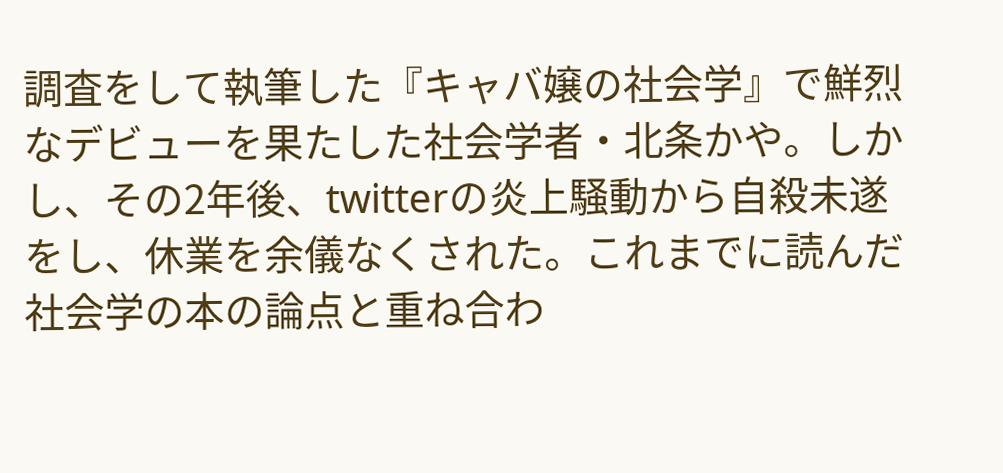調査をして執筆した『キャバ嬢の社会学』で鮮烈なデビューを果たした社会学者・北条かや。しかし、その2年後、twitterの炎上騒動から自殺未遂をし、休業を余儀なくされた。これまでに読んだ社会学の本の論点と重ね合わ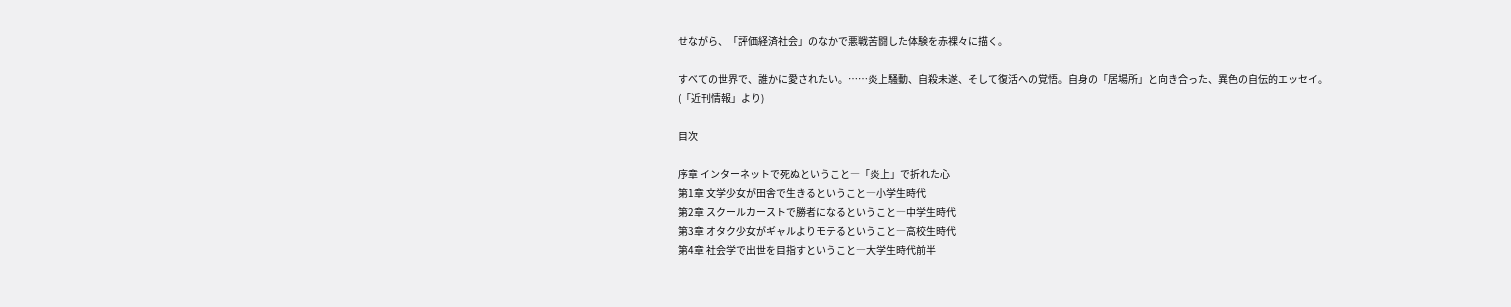せながら、「評価経済社会」のなかで悪戦苦闘した体験を赤裸々に描く。

すべての世界で、誰かに愛されたい。……炎上騒動、自殺未遂、そして復活への覚悟。自身の「居場所」と向き合った、異色の自伝的エッセイ。
(「近刊情報」より)

目次

序章 インターネットで死ぬということ―「炎上」で折れた心
第1章 文学少女が田舎で生きるということ―小学生時代
第2章 スクールカーストで勝者になるということ―中学生時代
第3章 オタク少女がギャルよりモテるということ―高校生時代
第4章 社会学で出世を目指すということ―大学生時代前半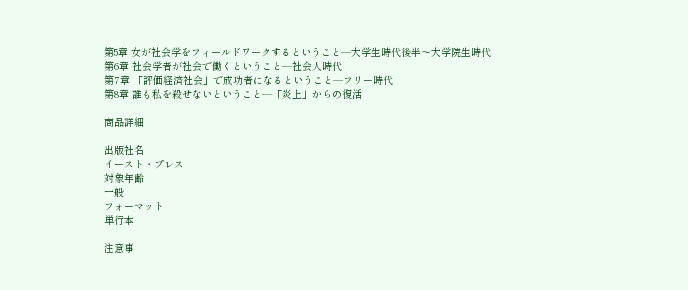第5章 女が社会学をフィールドワークするということ―大学生時代後半〜大学院生時代
第6章 社会学者が社会で働くということ―社会人時代
第7章 「評価経済社会」で成功者になるということ―フリー時代
第8章 誰も私を殺せないということ―「炎上」からの復活

商品詳細

出版社名
イースト・プレス
対象年齢
一般
フォーマット
単行本

注意事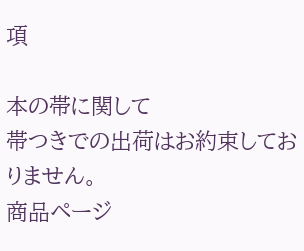項

本の帯に関して
帯つきでの出荷はお約束しておりません。
商品ページ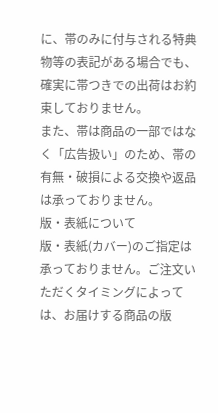に、帯のみに付与される特典物等の表記がある場合でも、確実に帯つきでの出荷はお約束しておりません。
また、帯は商品の一部ではなく「広告扱い」のため、帯の有無・破損による交換や返品は承っておりません。
版・表紙について
版・表紙(カバー)のご指定は承っておりません。ご注文いただくタイミングによっては、お届けする商品の版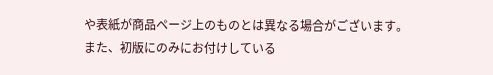や表紙が商品ページ上のものとは異なる場合がございます。
また、初版にのみにお付けしている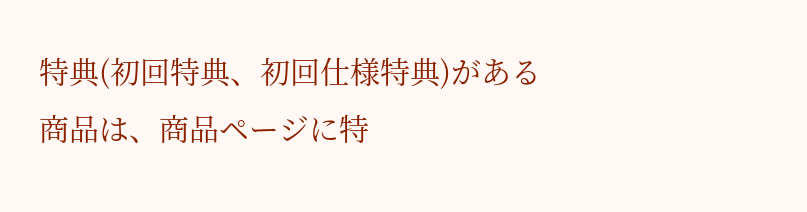特典(初回特典、初回仕様特典)がある商品は、商品ページに特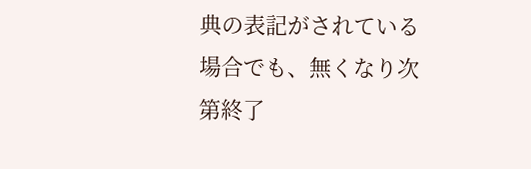典の表記がされている場合でも、無くなり次第終了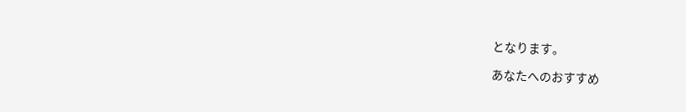となります。

あなたへのおすすめ